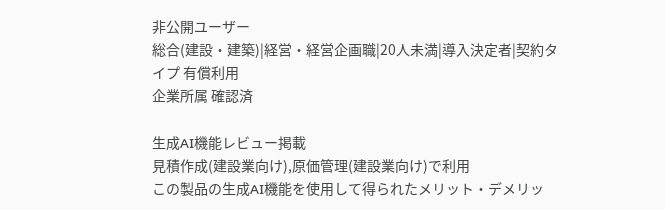非公開ユーザー
総合(建設・建築)|経営・経営企画職|20人未満|導入決定者|契約タイプ 有償利用
企業所属 確認済

生成AI機能レビュー掲載
見積作成(建設業向け),原価管理(建設業向け)で利用
この製品の生成AI機能を使用して得られたメリット・デメリッ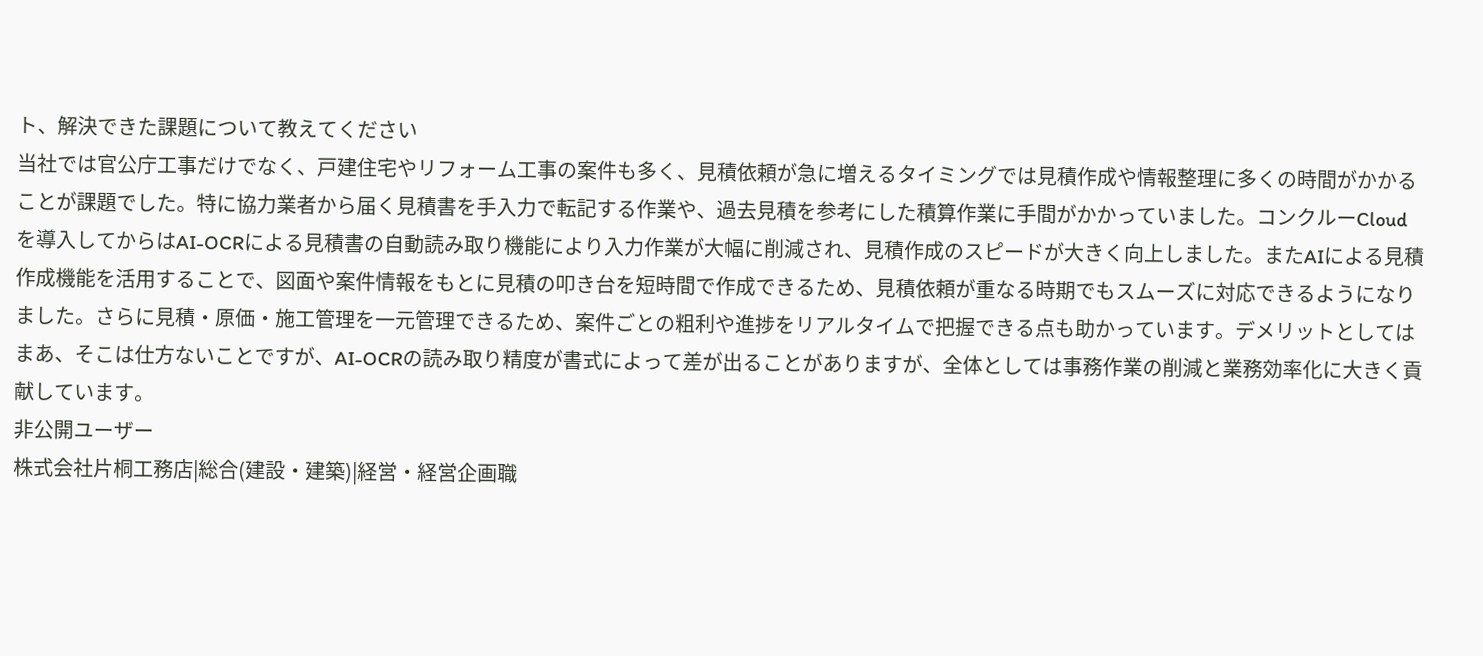ト、解決できた課題について教えてください
当社では官公庁工事だけでなく、戸建住宅やリフォーム工事の案件も多く、見積依頼が急に増えるタイミングでは見積作成や情報整理に多くの時間がかかることが課題でした。特に協力業者から届く見積書を手入力で転記する作業や、過去見積を参考にした積算作業に手間がかかっていました。コンクルーCloudを導入してからはAI-OCRによる見積書の自動読み取り機能により入力作業が大幅に削減され、見積作成のスピードが大きく向上しました。またAIによる見積作成機能を活用することで、図面や案件情報をもとに見積の叩き台を短時間で作成できるため、見積依頼が重なる時期でもスムーズに対応できるようになりました。さらに見積・原価・施工管理を一元管理できるため、案件ごとの粗利や進捗をリアルタイムで把握できる点も助かっています。デメリットとしてはまあ、そこは仕方ないことですが、AI-OCRの読み取り精度が書式によって差が出ることがありますが、全体としては事務作業の削減と業務効率化に大きく貢献しています。
非公開ユーザー
株式会社片桐工務店|総合(建設・建築)|経営・経営企画職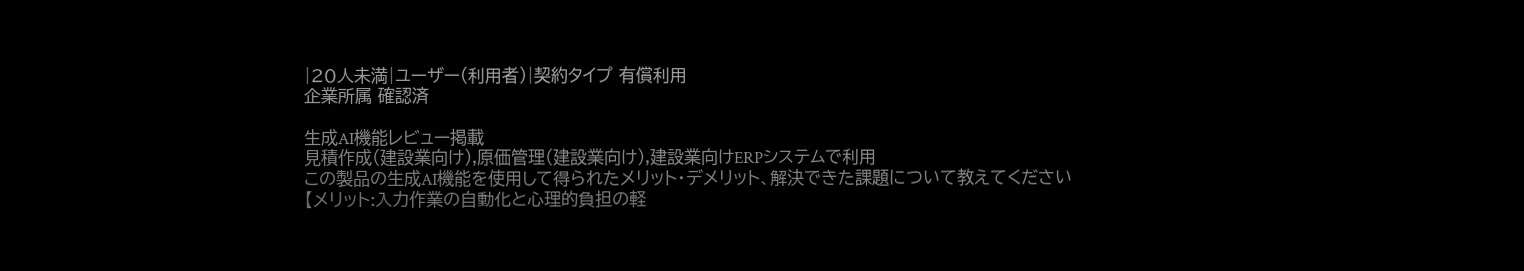|20人未満|ユーザー(利用者)|契約タイプ 有償利用
企業所属 確認済

生成AI機能レビュー掲載
見積作成(建設業向け),原価管理(建設業向け),建設業向けERPシステムで利用
この製品の生成AI機能を使用して得られたメリット・デメリット、解決できた課題について教えてください
【メリット:入力作業の自動化と心理的負担の軽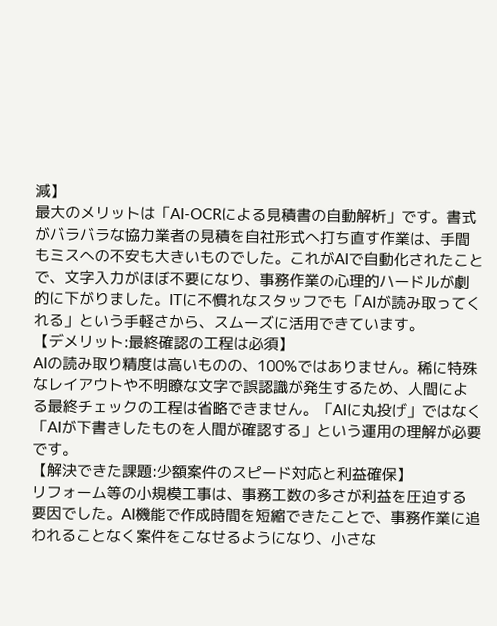減】
最大のメリットは「AI-OCRによる見積書の自動解析」です。書式がバラバラな協力業者の見積を自社形式へ打ち直す作業は、手間もミスへの不安も大きいものでした。これがAIで自動化されたことで、文字入力がほぼ不要になり、事務作業の心理的ハードルが劇的に下がりました。ITに不慣れなスタッフでも「AIが読み取ってくれる」という手軽さから、スムーズに活用できています。
【デメリット:最終確認の工程は必須】
AIの読み取り精度は高いものの、100%ではありません。稀に特殊なレイアウトや不明瞭な文字で誤認識が発生するため、人間による最終チェックの工程は省略できません。「AIに丸投げ」ではなく「AIが下書きしたものを人間が確認する」という運用の理解が必要です。
【解決できた課題:少額案件のスピード対応と利益確保】
リフォーム等の小規模工事は、事務工数の多さが利益を圧迫する要因でした。AI機能で作成時間を短縮できたことで、事務作業に追われることなく案件をこなせるようになり、小さな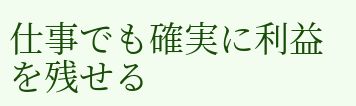仕事でも確実に利益を残せる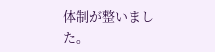体制が整いました。